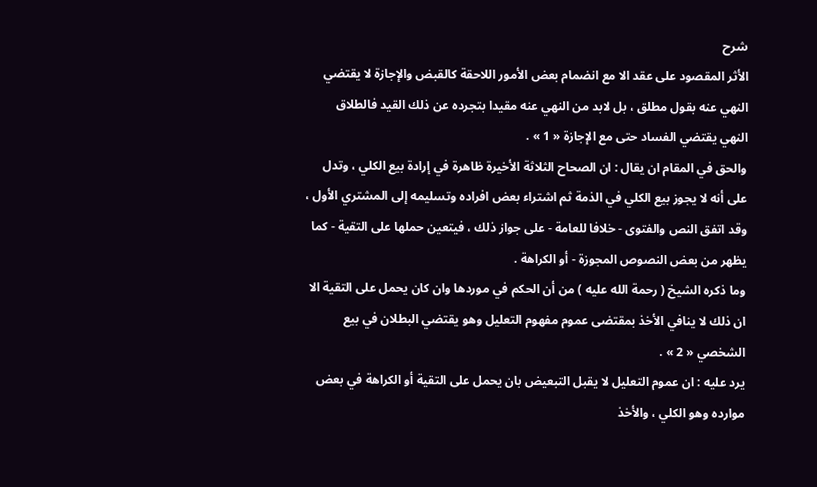شرح
الأثر المقصود على عقد الا مع انضمام بعض الأمور اللاحقة كالقبض والإجازة لا يقتضي النهي عنه بقول مطلق ، بل لابد من النهي عنه مقيدا بتجرده عن ذلك القيد فالطلاق النهي يقتضي الفساد حتى مع الإجازة « 1 » .
والحق في المقام ان يقال : ان الصحاح الثلاثة الأخيرة ظاهرة في إرادة بيع الكلي ، وتدل على أنه لا يجوز بيع الكلي في الذمة ثم اشتراء بعض افراده وتسليمه إلى المشتري الأول ، وقد اتفق النص والفتوى - خلافا للعامة - على جواز ذلك ، فيتعين حملها على التقية - كما يظهر من بعض النصوص المجوزة - أو الكراهة .
وما ذكره الشيخ ( رحمة الله عليه ) من أن الحكم في موردها وان كان يحمل على التقية الا ان ذلك لا ينافي الأخذ بمقتضى عموم مفهوم التعليل وهو يقتضي البطلان في بيع الشخصي « 2 » .
يرد عليه : ان عموم التعليل لا يقبل التبعيض بان يحمل على التقية أو الكراهة في بعض موارده وهو الكلي ، والأخذ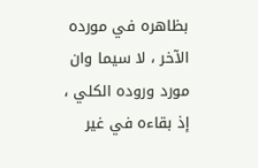بظاهره في مورده الآخر ، لا سيما وان مورد وروده الكلي ، إذ بقاءه في غير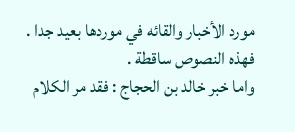مورد الأخبار والقائه في موردها بعيد جدا . فهذه النصوص ساقطة .
واما خبر خالد بن الحجاج : فقد مر الكلام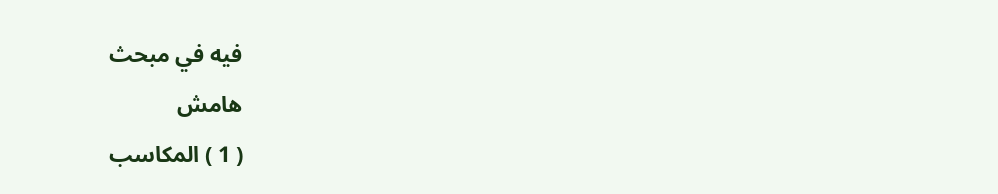فيه في مبحث
هامش
( 1 ) المكاسب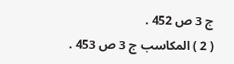ج 3 ص 452 .
( 2 ) المكاسب ج 3 ص 453 .